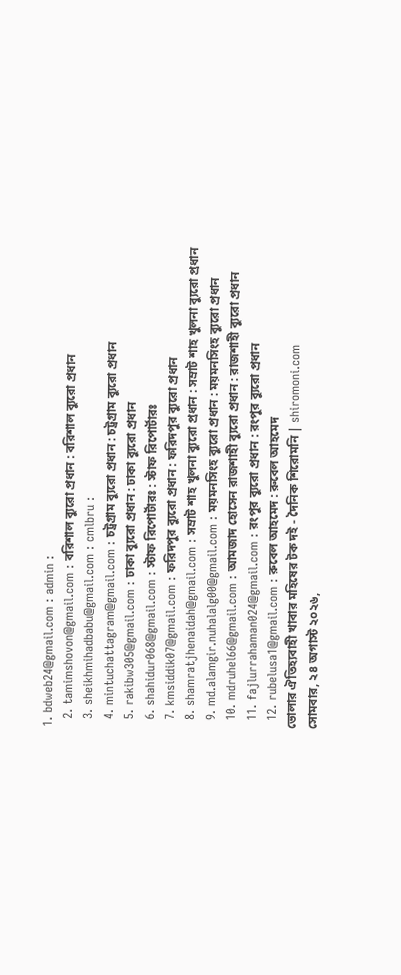1. bdweb24@gmail.com : admin :
  2. tamimshovon@gmail.com : বরিশাল ব্যুরো প্রধান : বরিশাল ব্যুরো প্রধান
  3. sheikhmihadbabu@gmail.com : cmlbru :
  4. mintuchattagram@gmail.com : চট্রগ্রাম ব্যুরো প্রধান : চট্রগ্রাম ব্যুরো প্রধান
  5. rakibw305@gmail.com : ঢাকা ব্যুরো প্রধান : ঢাকা ব্যুরো প্রধান
  6. shahidur068@gmail.com : স্টাফ রিপোর্টারঃ : স্টাফ রিপোর্টারঃ
  7. kmsiddik07@gmail.com : ফরিদপুর ব্যুরো প্রধান : ফরিদপুর ব্যুরো প্রধান
  8. shamratjhenaidah@gmail.com : সম্রাট শাহ খুলনা ব্যুরো প্রধান : সম্রাট শাহ খুলনা ব্যুরো প্রধান
  9. md.alamgir.nuhalalg00@gmail.com : ময়মনসিংহ ব্যুরো প্রধান : ময়মনসিংহ ব্যুরো প্রধান
  10. mdruhel66@gmail.com : আমজাদ হোসেন রাজশাহী ব্যুরো প্রধান : রাজশাহী ব্যুরো প্রধান
  11. fajlurrahaman024@gmail.com : রংপুর ব্যুরো প্রধান : রংপুর ব্যুরো প্রধান
  12. rubelusa1@gmail.com : রুবেল আহমেদ : রুবেল আহমেদ
ভোলার ঐতিহ্যবাহী খাবার মহিষের টক দই - দৈনিক শিরোমনি | shiromoni.com
সোমবার, ২৪ অগাস্ট ২০২৬,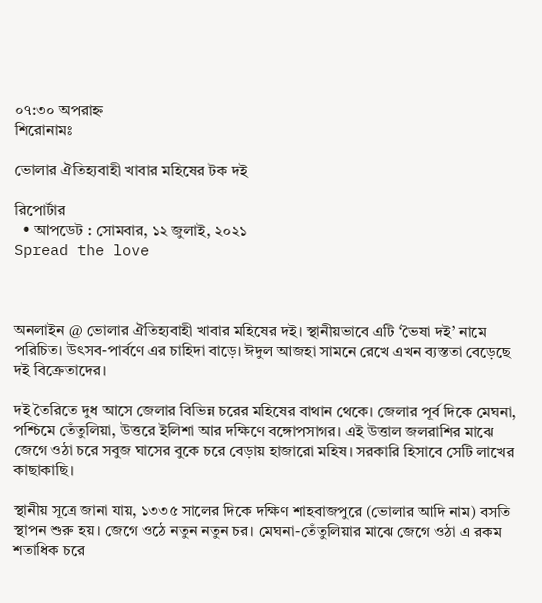০৭:৩০ অপরাহ্ন
শিরোনামঃ

ভোলার ঐতিহ্যবাহী খাবার মহিষের টক দই

রিপোর্টার
  • আপডেট : সোমবার, ১২ জুলাই, ২০২১
Spread the love



অনলাইন @ ভোলার ঐতিহ্যবাহী খাবার মহিষের দই। স্থানীয়ভাবে এটি ‘ভৈষা দই’ নামে পরিচিত। উৎসব-পার্বণে এর চাহিদা বাড়ে। ঈদুল আজহা সামনে রেখে এখন ব্যস্ততা বেড়েছে দই বিক্রেতাদের।

দই তৈরিতে দুধ আসে জেলার বিভিন্ন চরের মহিষের বাথান থেকে। জেলার পূর্ব দিকে মেঘনা, পশ্চিমে তেঁতুলিয়া, উত্তরে ইলিশা আর দক্ষিণে বঙ্গোপসাগর। এই উত্তাল জলরাশির মাঝে জেগে ওঠা চরে সবুজ ঘাসের বুকে চরে বেড়ায় হাজারো মহিষ। সরকারি হিসাবে সেটি লাখের কাছাকাছি।

স্থানীয় সূত্রে জানা যায়, ১৩৩৫ সালের দিকে দক্ষিণ শাহবাজপুরে (ভোলার আদি নাম) বসতি স্থাপন শুরু হয়। জেগে ওঠে নতুন নতুন চর। মেঘনা-তেঁতুলিয়ার মাঝে জেগে ওঠা এ রকম শতাধিক চরে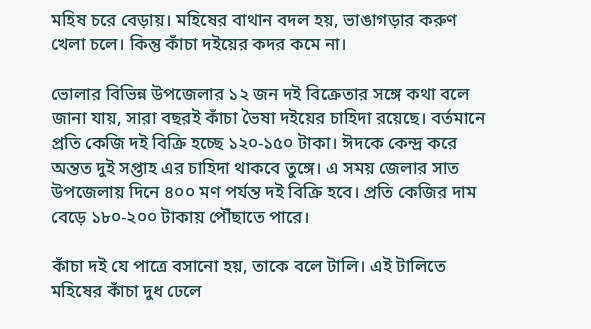মহিষ চরে বেড়ায়। মহিষের বাথান বদল হয়, ভাঙাগড়ার করুণ খেলা চলে। কিন্তু কাঁচা দইয়ের কদর কমে না।

ভোলার বিভিন্ন উপজেলার ১২ জন দই বিক্রেতার সঙ্গে কথা বলে জানা যায়, সারা বছরই কাঁচা ভৈষা দইয়ের চাহিদা রয়েছে। বর্তমানে প্রতি কেজি দই বিক্রি হচ্ছে ১২০-১৫০ টাকা। ঈদকে কেন্দ্র করে অন্তত দুই সপ্তাহ এর চাহিদা থাকবে তুঙ্গে। এ সময় জেলার সাত উপজেলায় দিনে ৪০০ মণ পর্যন্ত দই বিক্রি হবে। প্রতি কেজির দাম বেড়ে ১৮০-২০০ টাকায় পৌঁছাতে পারে।

কাঁচা দই যে পাত্রে বসানো হয়, তাকে বলে টালি। এই টালিতে মহিষের কাঁচা দুধ ঢেলে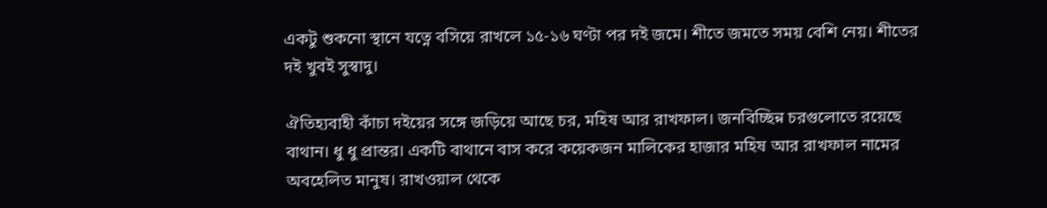একটু শুকনো স্থানে যত্নে বসিয়ে রাখলে ১৫-১৬ ঘণ্টা পর দই জমে। শীতে জমতে সময় বেশি নেয়। শীতের দই খুবই সুস্বাদু।

ঐতিহ্যবাহী কাঁচা দইয়ের সঙ্গে জড়িয়ে আছে চর, মহিষ আর রাখফাল। জনবিচ্ছিন্ন চরগুলোতে রয়েছে বাথান। ধু ধু প্রান্তর। একটি বাথানে বাস করে কয়েকজন মালিকের হাজার মহিষ আর রাখফাল নামের অবহেলিত মানুষ। রাখওয়াল থেকে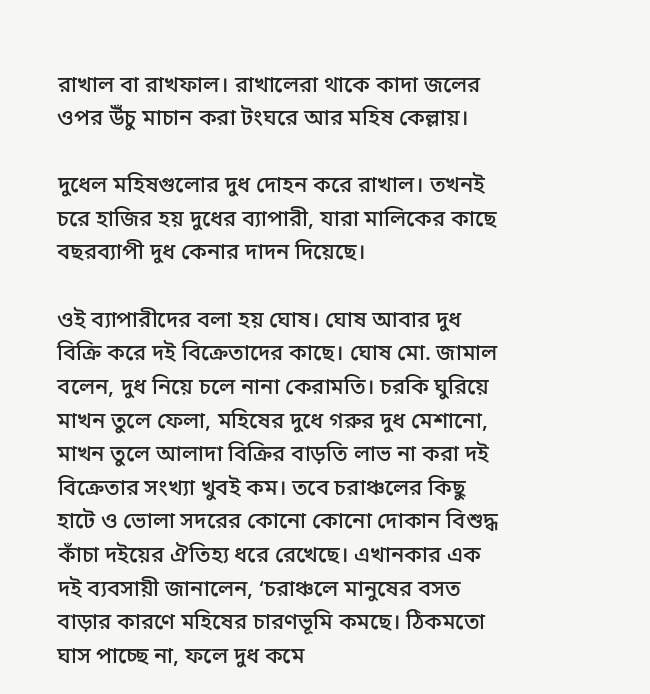রাখাল বা রাখফাল। রাখালেরা থাকে কাদা জলের ওপর উঁচু মাচান করা টংঘরে আর মহিষ কেল্লায়।

দুধেল মহিষগুলোর দুধ দোহন করে রাখাল। তখনই চরে হাজির হয় দুধের ব্যাপারী, যারা মালিকের কাছে বছরব্যাপী দুধ কেনার দাদন দিয়েছে।

ওই ব্যাপারীদের বলা হয় ঘোষ। ঘোষ আবার দুধ বিক্রি করে দই বিক্রেতাদের কাছে। ঘোষ মো. জামাল বলেন, দুধ নিয়ে চলে নানা কেরামতি। চরকি ঘুরিয়ে মাখন তুলে ফেলা, মহিষের দুধে গরুর দুধ মেশানো, মাখন তুলে আলাদা বিক্রির বাড়তি লাভ না করা দই বিক্রেতার সংখ্যা খুবই কম। তবে চরাঞ্চলের কিছু হাটে ও ভোলা সদরের কোনো কোনো দোকান বিশুদ্ধ কাঁচা দইয়ের ঐতিহ্য ধরে রেখেছে। এখানকার এক দই ব্যবসায়ী জানালেন, ‘চরাঞ্চলে মানুষের বসত বাড়ার কারণে মহিষের চারণভূমি কমছে। ঠিকমতো ঘাস পাচ্ছে না, ফলে দুধ কমে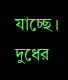যাচ্ছে। দুধের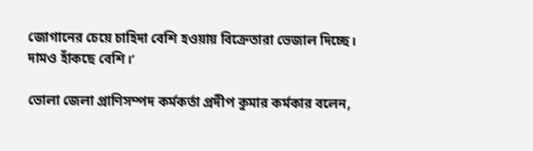জোগানের চেয়ে চাহিদা বেশি হওয়ায় বিক্রেতারা ভেজাল দিচ্ছে। দামও হাঁকছে বেশি।’

ভোলা জেলা প্রাণিসম্পদ কর্মকর্তা প্রদীপ কুমার কর্মকার বলেন,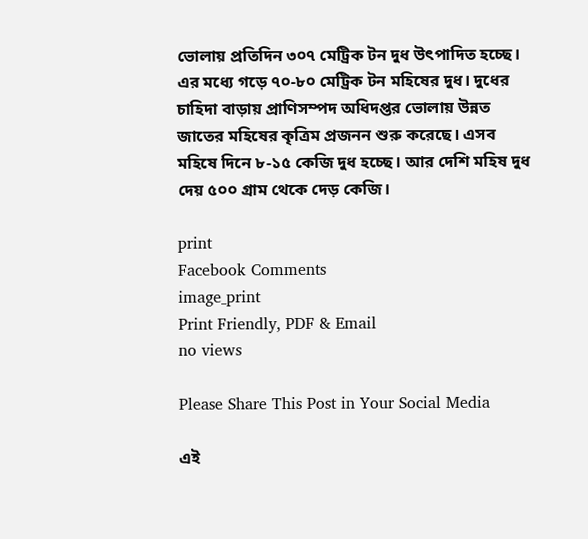ভোলায় প্রতিদিন ৩০৭ মেট্রিক টন দুধ উৎপাদিত হচ্ছে। এর মধ্যে গড়ে ৭০-৮০ মেট্রিক টন মহিষের দুধ। দুধের চাহিদা বাড়ায় প্রাণিসম্পদ অধিদপ্তর ভোলায় উন্নত জাতের মহিষের কৃত্রিম প্রজনন শুরু করেছে। এসব মহিষে দিনে ৮-১৫ কেজি দুধ হচ্ছে। আর দেশি মহিষ দুধ দেয় ৫০০ গ্রাম থেকে দেড় কেজি।

print
Facebook Comments
image_print
Print Friendly, PDF & Email
no views

Please Share This Post in Your Social Media

এই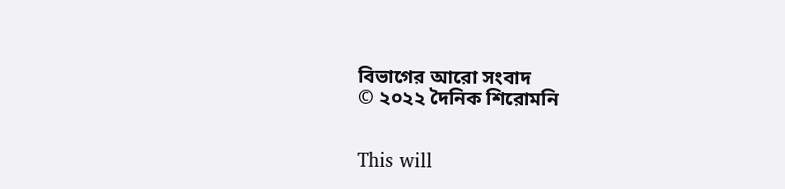বিভাগের আরো সংবাদ
© ২০২২ দৈনিক শিরোমনি


This will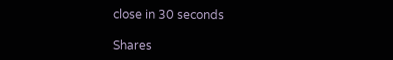close in 30 seconds

Shares